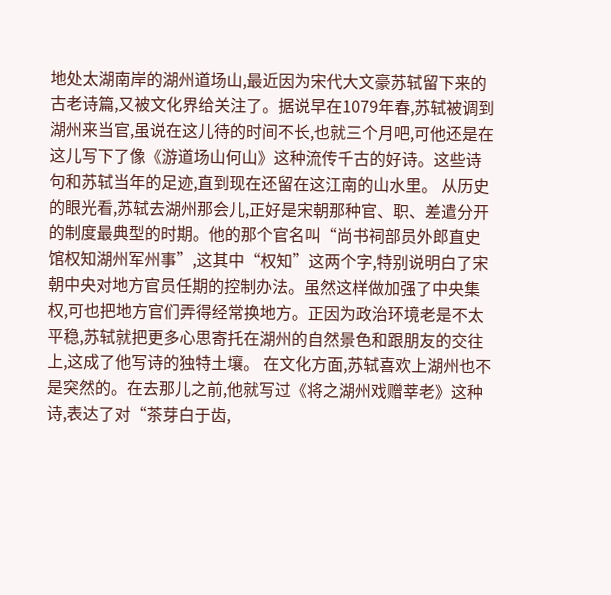地处太湖南岸的湖州道场山,最近因为宋代大文豪苏轼留下来的古老诗篇,又被文化界给关注了。据说早在1079年春,苏轼被调到湖州来当官,虽说在这儿待的时间不长,也就三个月吧,可他还是在这儿写下了像《游道场山何山》这种流传千古的好诗。这些诗句和苏轼当年的足迹,直到现在还留在这江南的山水里。 从历史的眼光看,苏轼去湖州那会儿,正好是宋朝那种官、职、差遣分开的制度最典型的时期。他的那个官名叫“尚书祠部员外郎直史馆权知湖州军州事”,这其中“权知”这两个字,特别说明白了宋朝中央对地方官员任期的控制办法。虽然这样做加强了中央集权,可也把地方官们弄得经常换地方。正因为政治环境老是不太平稳,苏轼就把更多心思寄托在湖州的自然景色和跟朋友的交往上,这成了他写诗的独特土壤。 在文化方面,苏轼喜欢上湖州也不是突然的。在去那儿之前,他就写过《将之湖州戏赠莘老》这种诗,表达了对“茶芽白于齿,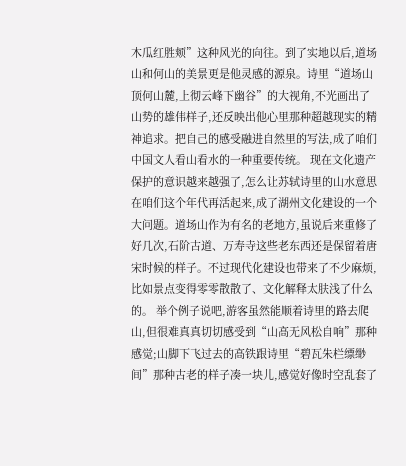木瓜红胜颊”这种风光的向往。到了实地以后,道场山和何山的美景更是他灵感的源泉。诗里“道场山顶何山麓,上彻云峰下幽谷”的大视角,不光画出了山势的雄伟样子,还反映出他心里那种超越现实的精神追求。把自己的感受融进自然里的写法,成了咱们中国文人看山看水的一种重要传统。 现在文化遗产保护的意识越来越强了,怎么让苏轼诗里的山水意思在咱们这个年代再活起来,成了湖州文化建设的一个大问题。道场山作为有名的老地方,虽说后来重修了好几次,石阶古道、万寿寺这些老东西还是保留着唐宋时候的样子。不过现代化建设也带来了不少麻烦,比如景点变得零零散散了、文化解释太肤浅了什么的。 举个例子说吧,游客虽然能顺着诗里的路去爬山,但很难真真切切感受到“山高无风松自响”那种感觉;山脚下飞过去的高铁跟诗里“碧瓦朱栏缥缈间”那种古老的样子凑一块儿,感觉好像时空乱套了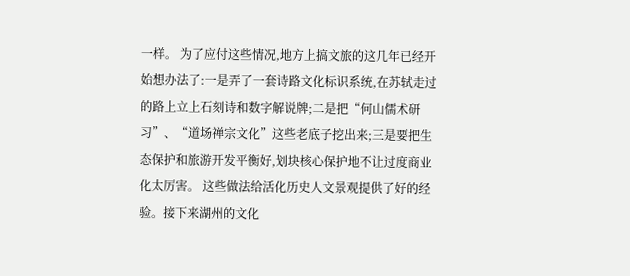一样。 为了应付这些情况,地方上搞文旅的这几年已经开始想办法了:一是弄了一套诗路文化标识系统,在苏轼走过的路上立上石刻诗和数字解说牌;二是把“何山儒术研习”、“道场禅宗文化”这些老底子挖出来;三是要把生态保护和旅游开发平衡好,划块核心保护地不让过度商业化太厉害。 这些做法给活化历史人文景观提供了好的经验。接下来湖州的文化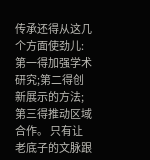传承还得从这几个方面使劲儿:第一得加强学术研究;第二得创新展示的方法;第三得推动区域合作。 只有让老底子的文脉跟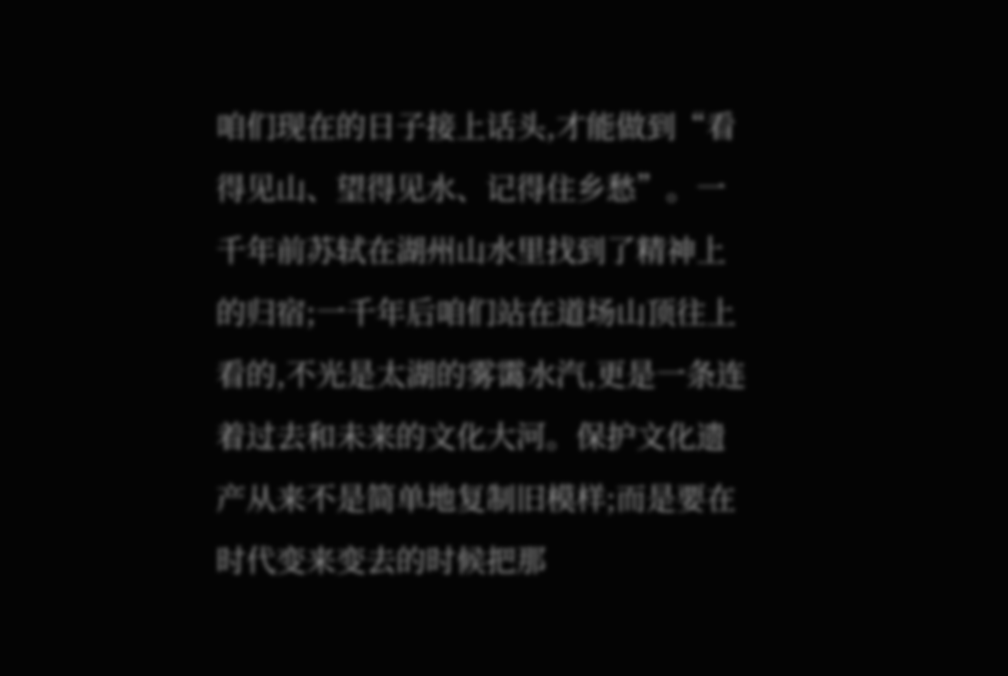咱们现在的日子接上话头,才能做到“看得见山、望得见水、记得住乡愁”。一千年前苏轼在湖州山水里找到了精神上的归宿;一千年后咱们站在道场山顶往上看的,不光是太湖的雾霭水汽,更是一条连着过去和未来的文化大河。保护文化遗产从来不是简单地复制旧模样;而是要在时代变来变去的时候把那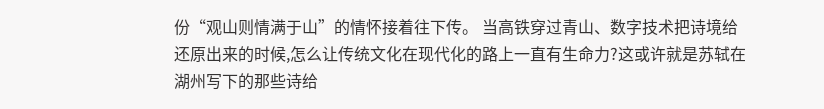份“观山则情满于山”的情怀接着往下传。 当高铁穿过青山、数字技术把诗境给还原出来的时候,怎么让传统文化在现代化的路上一直有生命力?这或许就是苏轼在湖州写下的那些诗给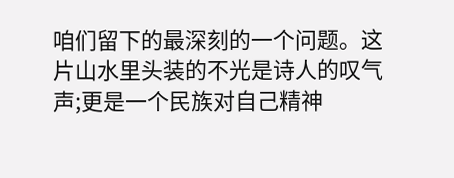咱们留下的最深刻的一个问题。这片山水里头装的不光是诗人的叹气声;更是一个民族对自己精神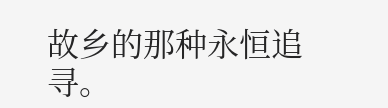故乡的那种永恒追寻。